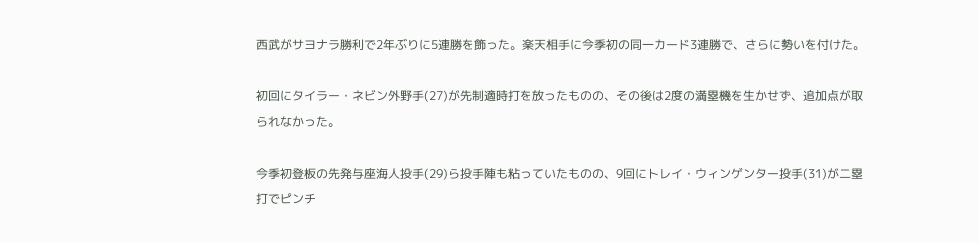西武がサヨナラ勝利で2年ぶりに5連勝を飾った。楽天相手に今季初の同一カード3連勝で、さらに勢いを付けた。

初回にタイラー・ネビン外野手(27)が先制適時打を放ったものの、その後は2度の満塁機を生かせず、追加点が取られなかった。

今季初登板の先発与座海人投手(29)ら投手陣も粘っていたものの、9回にトレイ・ウィンゲンター投手(31)が二塁打でピンチ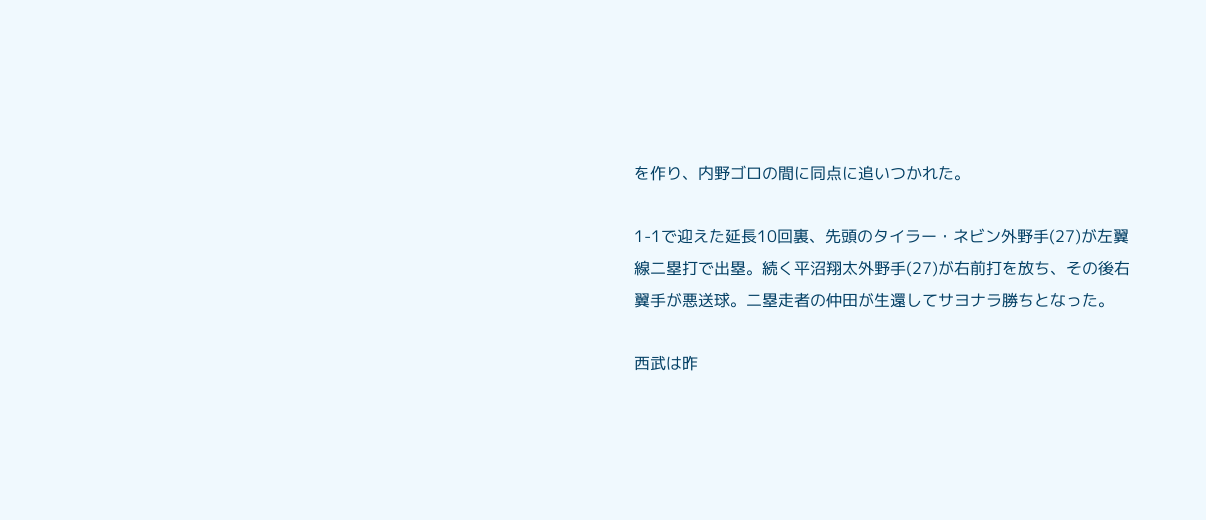を作り、内野ゴロの間に同点に追いつかれた。

1-1で迎えた延長10回裏、先頭のタイラー・ネビン外野手(27)が左翼線二塁打で出塁。続く平沼翔太外野手(27)が右前打を放ち、その後右翼手が悪送球。二塁走者の仲田が生還してサヨナラ勝ちとなった。

西武は昨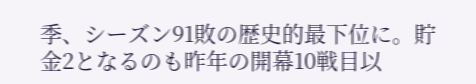季、シーズン91敗の歴史的最下位に。貯金2となるのも昨年の開幕10戦目以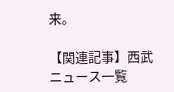来。

【関連記事】西武ニュース一覧